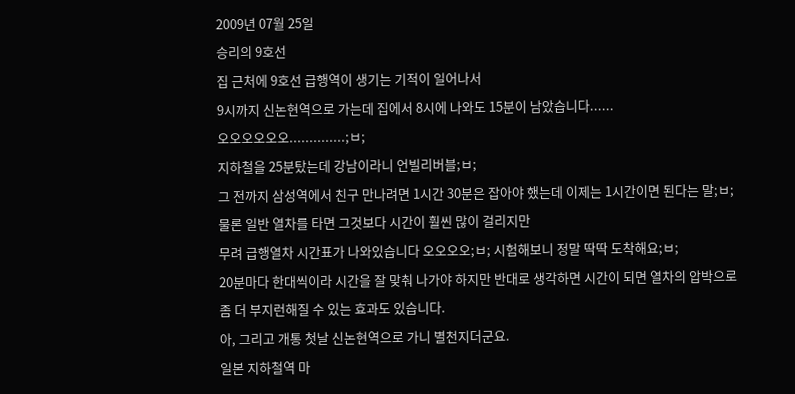2009년 07월 25일
승리의 9호선
집 근처에 9호선 급행역이 생기는 기적이 일어나서
9시까지 신논현역으로 가는데 집에서 8시에 나와도 15분이 남았습니다......
오오오오오오..............;ㅂ;
지하철을 25분탔는데 강남이라니 언빌리버블;ㅂ;
그 전까지 삼성역에서 친구 만나려면 1시간 30분은 잡아야 했는데 이제는 1시간이면 된다는 말;ㅂ;
물론 일반 열차를 타면 그것보다 시간이 훨씬 많이 걸리지만
무려 급행열차 시간표가 나와있습니다 오오오오;ㅂ; 시험해보니 정말 딱딱 도착해요;ㅂ;
20분마다 한대씩이라 시간을 잘 맞춰 나가야 하지만 반대로 생각하면 시간이 되면 열차의 압박으로 좀 더 부지런해질 수 있는 효과도 있습니다.
아, 그리고 개통 첫날 신논현역으로 가니 별천지더군요.
일본 지하철역 마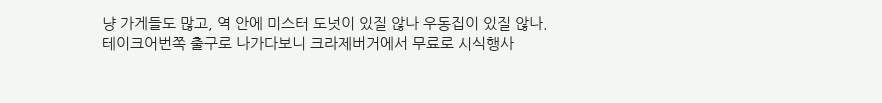냥 가게들도 많고, 역 안에 미스터 도넛이 있질 않나 우동집이 있질 않나.
테이크어번쪽 출구로 나가다보니 크라제버거에서 무료로 시식행사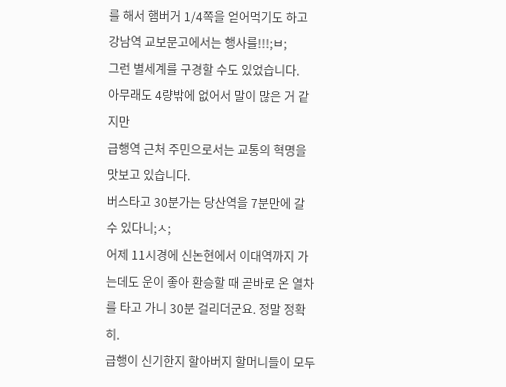를 해서 햄버거 1/4쪽을 얻어먹기도 하고
강남역 교보문고에서는 행사를!!!;ㅂ;
그런 별세계를 구경할 수도 있었습니다.
아무래도 4량밖에 없어서 말이 많은 거 같지만
급행역 근처 주민으로서는 교통의 혁명을 맛보고 있습니다.
버스타고 30분가는 당산역을 7분만에 갈 수 있다니;ㅅ;
어제 11시경에 신논현에서 이대역까지 가는데도 운이 좋아 환승할 때 곧바로 온 열차를 타고 가니 30분 걸리더군요. 정말 정확히.
급행이 신기한지 할아버지 할머니들이 모두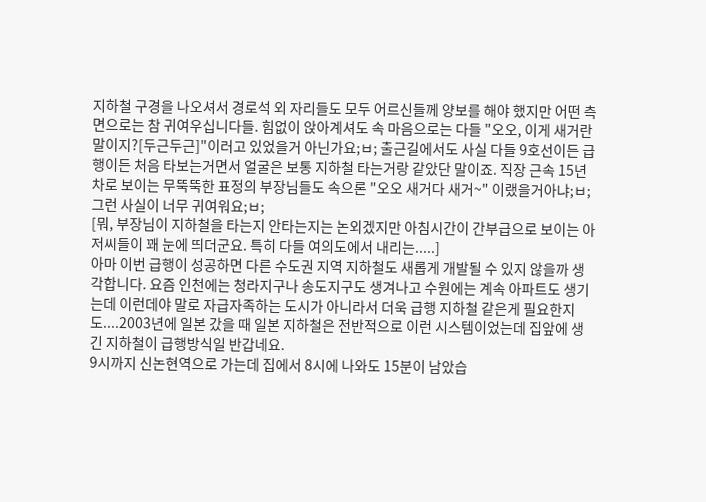지하철 구경을 나오셔서 경로석 외 자리들도 모두 어르신들께 양보를 해야 했지만 어떤 측면으로는 참 귀여우십니다들. 힘없이 앉아계셔도 속 마음으로는 다들 "오오, 이게 새거란 말이지?[두근두근]"이러고 있었을거 아닌가요;ㅂ; 출근길에서도 사실 다들 9호선이든 급행이든 처음 타보는거면서 얼굴은 보통 지하철 타는거랑 같았단 말이죠. 직장 근속 15년차로 보이는 무뚝뚝한 표정의 부장님들도 속으론 "오오 새거다 새거~" 이랬을거아냐;ㅂ; 그런 사실이 너무 귀여워요;ㅂ;
[뭐, 부장님이 지하철을 타는지 안타는지는 논외겠지만 아침시간이 간부급으로 보이는 아저씨들이 꽤 눈에 띄더군요. 특히 다들 여의도에서 내리는.....]
아마 이번 급행이 성공하면 다른 수도권 지역 지하철도 새롭게 개발될 수 있지 않을까 생각합니다. 요즘 인천에는 청라지구나 송도지구도 생겨나고 수원에는 계속 아파트도 생기는데 이런데야 말로 자급자족하는 도시가 아니라서 더욱 급행 지하철 같은게 필요한지도....2003년에 일본 갔을 때 일본 지하철은 전반적으로 이런 시스템이었는데 집앞에 생긴 지하철이 급행방식일 반갑네요.
9시까지 신논현역으로 가는데 집에서 8시에 나와도 15분이 남았습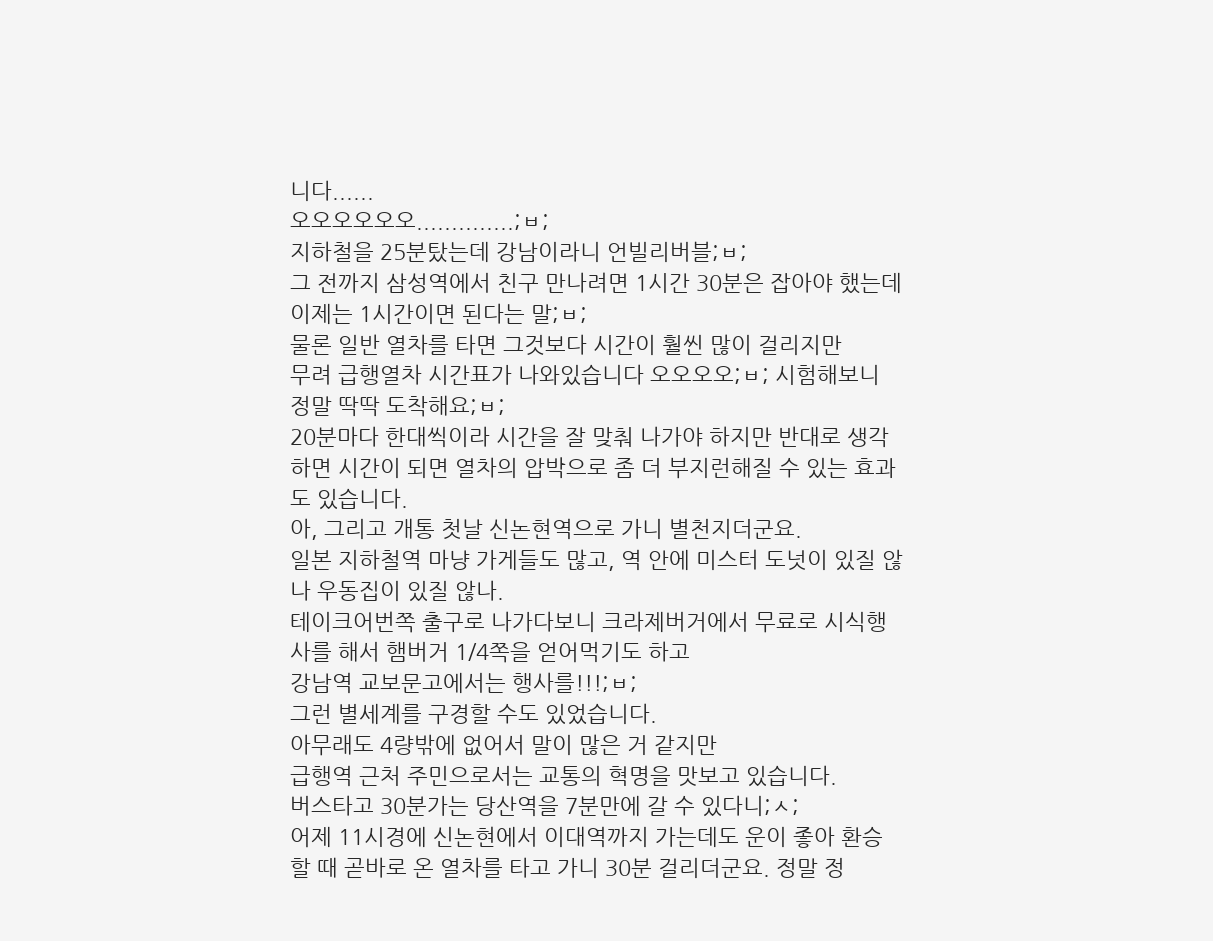니다......
오오오오오오..............;ㅂ;
지하철을 25분탔는데 강남이라니 언빌리버블;ㅂ;
그 전까지 삼성역에서 친구 만나려면 1시간 30분은 잡아야 했는데 이제는 1시간이면 된다는 말;ㅂ;
물론 일반 열차를 타면 그것보다 시간이 훨씬 많이 걸리지만
무려 급행열차 시간표가 나와있습니다 오오오오;ㅂ; 시험해보니 정말 딱딱 도착해요;ㅂ;
20분마다 한대씩이라 시간을 잘 맞춰 나가야 하지만 반대로 생각하면 시간이 되면 열차의 압박으로 좀 더 부지런해질 수 있는 효과도 있습니다.
아, 그리고 개통 첫날 신논현역으로 가니 별천지더군요.
일본 지하철역 마냥 가게들도 많고, 역 안에 미스터 도넛이 있질 않나 우동집이 있질 않나.
테이크어번쪽 출구로 나가다보니 크라제버거에서 무료로 시식행사를 해서 햄버거 1/4쪽을 얻어먹기도 하고
강남역 교보문고에서는 행사를!!!;ㅂ;
그런 별세계를 구경할 수도 있었습니다.
아무래도 4량밖에 없어서 말이 많은 거 같지만
급행역 근처 주민으로서는 교통의 혁명을 맛보고 있습니다.
버스타고 30분가는 당산역을 7분만에 갈 수 있다니;ㅅ;
어제 11시경에 신논현에서 이대역까지 가는데도 운이 좋아 환승할 때 곧바로 온 열차를 타고 가니 30분 걸리더군요. 정말 정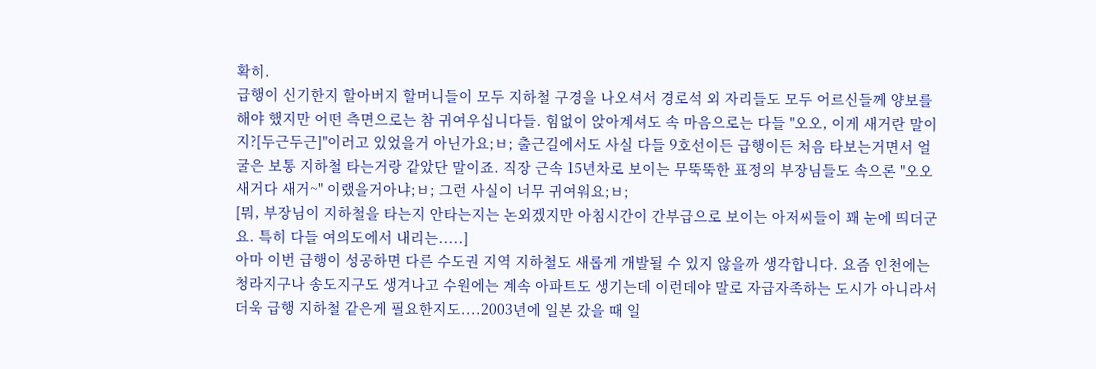확히.
급행이 신기한지 할아버지 할머니들이 모두 지하철 구경을 나오셔서 경로석 외 자리들도 모두 어르신들께 양보를 해야 했지만 어떤 측면으로는 참 귀여우십니다들. 힘없이 앉아계셔도 속 마음으로는 다들 "오오, 이게 새거란 말이지?[두근두근]"이러고 있었을거 아닌가요;ㅂ; 출근길에서도 사실 다들 9호선이든 급행이든 처음 타보는거면서 얼굴은 보통 지하철 타는거랑 같았단 말이죠. 직장 근속 15년차로 보이는 무뚝뚝한 표정의 부장님들도 속으론 "오오 새거다 새거~" 이랬을거아냐;ㅂ; 그런 사실이 너무 귀여워요;ㅂ;
[뭐, 부장님이 지하철을 타는지 안타는지는 논외겠지만 아침시간이 간부급으로 보이는 아저씨들이 꽤 눈에 띄더군요. 특히 다들 여의도에서 내리는.....]
아마 이번 급행이 성공하면 다른 수도권 지역 지하철도 새롭게 개발될 수 있지 않을까 생각합니다. 요즘 인천에는 청라지구나 송도지구도 생겨나고 수원에는 계속 아파트도 생기는데 이런데야 말로 자급자족하는 도시가 아니라서 더욱 급행 지하철 같은게 필요한지도....2003년에 일본 갔을 때 일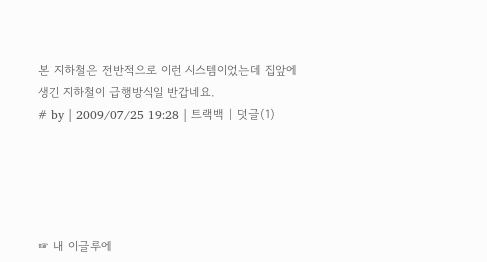본 지하철은 전반적으로 이런 시스템이었는데 집앞에 생긴 지하철이 급행방식일 반갑네요.
# by | 2009/07/25 19:28 | 트랙백 | 덧글(1)





☞ 내 이글루에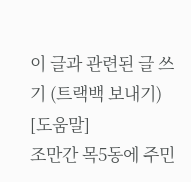이 글과 관련된 글 쓰기 (트랙백 보내기) [도움말]
조만간 목5동에 주민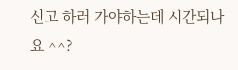신고 하러 가야하는데 시간되나요 ^^?